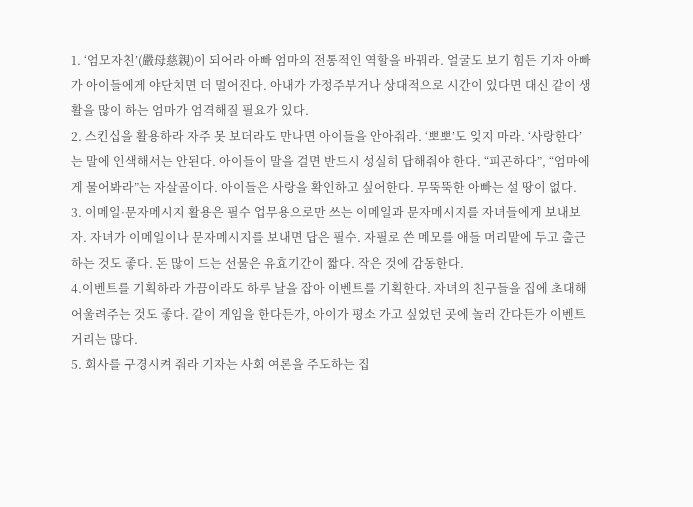1. ‘엄모자친’(嚴母慈親)이 되어라 아빠 엄마의 전통적인 역할을 바꿔라. 얼굴도 보기 힘든 기자 아빠가 아이들에게 야단치면 더 멀어진다. 아내가 가정주부거나 상대적으로 시간이 있다면 대신 같이 생활을 많이 하는 엄마가 엄격해질 필요가 있다.
2. 스킨십을 활용하라 자주 못 보더라도 만나면 아이들을 안아줘라. ‘뽀뽀’도 잊지 마라. ‘사랑한다’는 말에 인색해서는 안된다. 아이들이 말을 걸면 반드시 성실히 답해줘야 한다. “피곤하다”, “엄마에게 물어봐라”는 자살골이다. 아이들은 사랑을 확인하고 싶어한다. 무뚝뚝한 아빠는 설 땅이 없다.
3. 이메일·문자메시지 활용은 필수 업무용으로만 쓰는 이메일과 문자메시지를 자녀들에게 보내보자. 자녀가 이메일이나 문자메시지를 보내면 답은 필수. 자필로 쓴 메모를 애들 머리맡에 두고 출근하는 것도 좋다. 돈 많이 드는 선물은 유효기간이 짧다. 작은 것에 감동한다.
4.이벤트를 기획하라 가끔이라도 하루 날을 잡아 이벤트를 기획한다. 자녀의 친구들을 집에 초대해 어울려주는 것도 좋다. 같이 게임을 한다든가, 아이가 평소 가고 싶었던 곳에 놀러 간다든가 이벤트 거리는 많다.
5. 회사를 구경시켜 줘라 기자는 사회 여론을 주도하는 집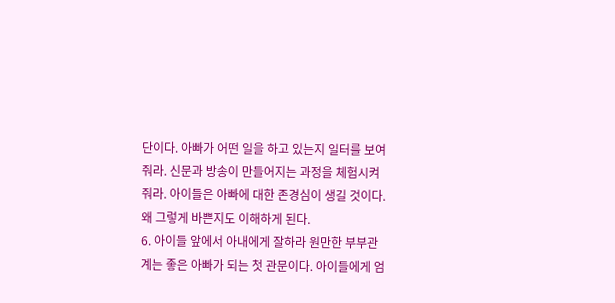단이다. 아빠가 어떤 일을 하고 있는지 일터를 보여줘라. 신문과 방송이 만들어지는 과정을 체험시켜줘라. 아이들은 아빠에 대한 존경심이 생길 것이다. 왜 그렇게 바쁜지도 이해하게 된다.
6. 아이들 앞에서 아내에게 잘하라 원만한 부부관계는 좋은 아빠가 되는 첫 관문이다. 아이들에게 엄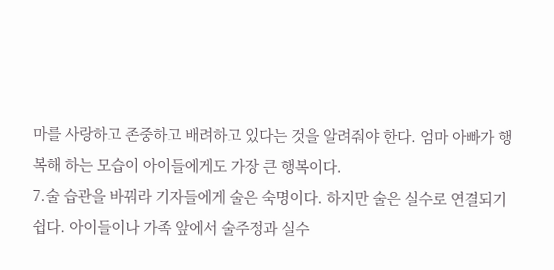마를 사랑하고 존중하고 배려하고 있다는 것을 알려줘야 한다. 엄마 아빠가 행복해 하는 모습이 아이들에게도 가장 큰 행복이다.
7.술 습관을 바꿔라 기자들에게 술은 숙명이다. 하지만 술은 실수로 연결되기 쉽다. 아이들이나 가족 앞에서 술주정과 실수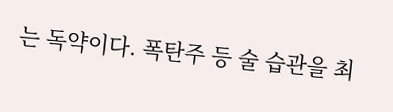는 독약이다. 폭탄주 등 술 습관을 최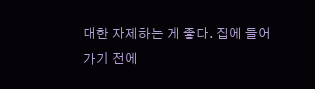대한 자제하는 게 좋다. 집에 들어가기 전에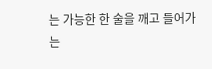는 가능한 한 술을 깨고 들어가는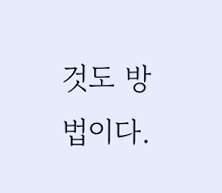것도 방법이다.